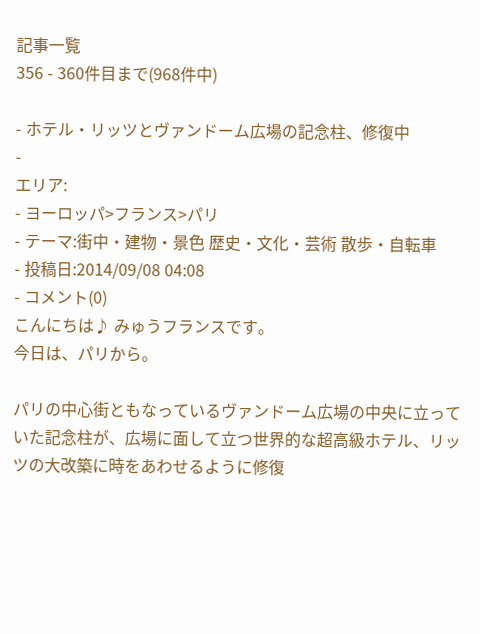記事一覧
356 - 360件目まで(968件中)

- ホテル・リッツとヴァンドーム広場の記念柱、修復中
-
エリア:
- ヨーロッパ>フランス>パリ
- テーマ:街中・建物・景色 歴史・文化・芸術 散歩・自転車
- 投稿日:2014/09/08 04:08
- コメント(0)
こんにちは♪ みゅうフランスです。
今日は、パリから。

パリの中心街ともなっているヴァンドーム広場の中央に立っていた記念柱が、広場に面して立つ世界的な超高級ホテル、リッツの大改築に時をあわせるように修復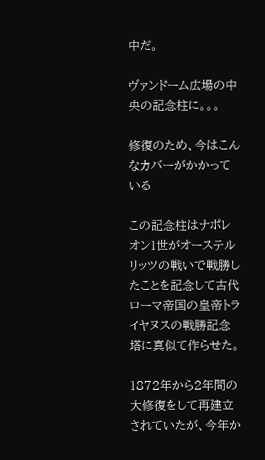中だ。

ヴァンドーム広場の中央の記念柱に。。。

修復のため、今はこんなカバーがかかっている

この記念柱はナポレオン1世がオーステルリッツの戦いで戦勝したことを記念して古代ローマ帝国の皇帝トライヤヌスの戦勝記念塔に真似て作らせた。

1872年から2年間の大修復をして再建立されていたが、今年か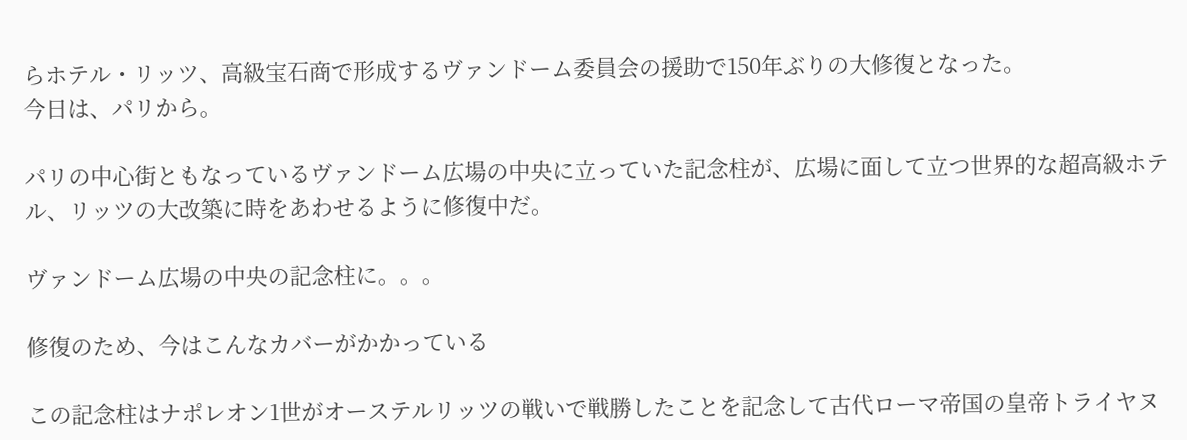らホテル・リッツ、高級宝石商で形成するヴァンドーム委員会の援助で150年ぶりの大修復となった。
今日は、パリから。

パリの中心街ともなっているヴァンドーム広場の中央に立っていた記念柱が、広場に面して立つ世界的な超高級ホテル、リッツの大改築に時をあわせるように修復中だ。

ヴァンドーム広場の中央の記念柱に。。。

修復のため、今はこんなカバーがかかっている

この記念柱はナポレオン1世がオーステルリッツの戦いで戦勝したことを記念して古代ローマ帝国の皇帝トライヤヌ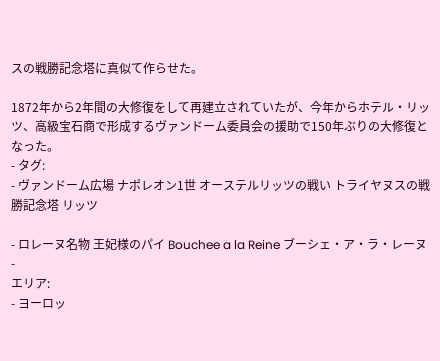スの戦勝記念塔に真似て作らせた。

1872年から2年間の大修復をして再建立されていたが、今年からホテル・リッツ、高級宝石商で形成するヴァンドーム委員会の援助で150年ぶりの大修復となった。
- タグ:
- ヴァンドーム広場 ナポレオン1世 オーステルリッツの戦い トライヤヌスの戦勝記念塔 リッツ

- ロレーヌ名物 王妃様のパイ Bouchee a la Reine ブーシェ・ア・ラ・レーヌ
-
エリア:
- ヨーロッ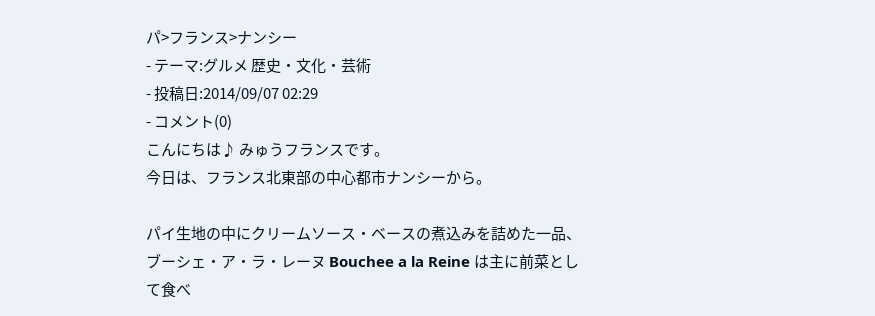パ>フランス>ナンシー
- テーマ:グルメ 歴史・文化・芸術
- 投稿日:2014/09/07 02:29
- コメント(0)
こんにちは♪ みゅうフランスです。
今日は、フランス北東部の中心都市ナンシーから。

パイ生地の中にクリームソース・ベースの煮込みを詰めた一品、ブーシェ・ア・ラ・レーヌ Bouchee a la Reine は主に前菜として食べ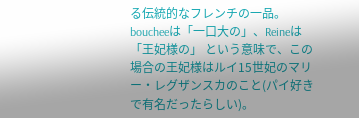る伝統的なフレンチの一品。boucheeは「一口大の」、Reineは「王妃様の」 という意味で、この場合の王妃様はルイ15世妃のマリー・レグザンスカのこと(パイ好きで有名だったらしい)。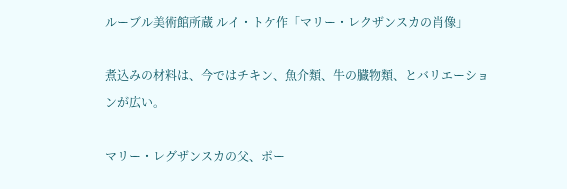ルーブル美術館所蔵 ルイ・トケ作「マリー・レクザンスカの肖像」

煮込みの材料は、今ではチキン、魚介類、牛の臓物類、とバリエーションが広い。

マリー・レグザンスカの父、ポー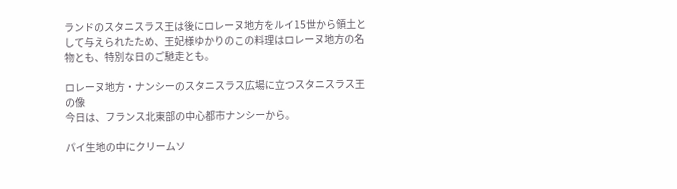ランドのスタニスラス王は後にロレーヌ地方をルイ15世から領土として与えられたため、王妃様ゆかりのこの料理はロレーヌ地方の名物とも、特別な日のご馳走とも。

ロレーヌ地方・ナンシーのスタニスラス広場に立つスタニスラス王の像
今日は、フランス北東部の中心都市ナンシーから。

パイ生地の中にクリームソ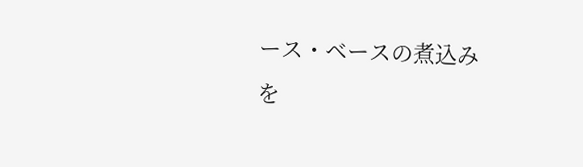ース・ベースの煮込みを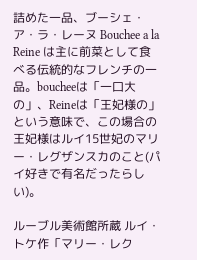詰めた一品、ブーシェ・ア・ラ・レーヌ Bouchee a la Reine は主に前菜として食べる伝統的なフレンチの一品。boucheeは「一口大の」、Reineは「王妃様の」 という意味で、この場合の王妃様はルイ15世妃のマリー・レグザンスカのこと(パイ好きで有名だったらしい)。

ルーブル美術館所蔵 ルイ・トケ作「マリー・レク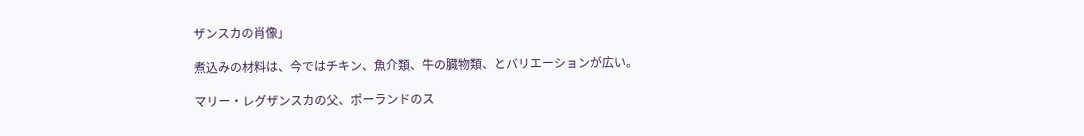ザンスカの肖像」

煮込みの材料は、今ではチキン、魚介類、牛の臓物類、とバリエーションが広い。

マリー・レグザンスカの父、ポーランドのス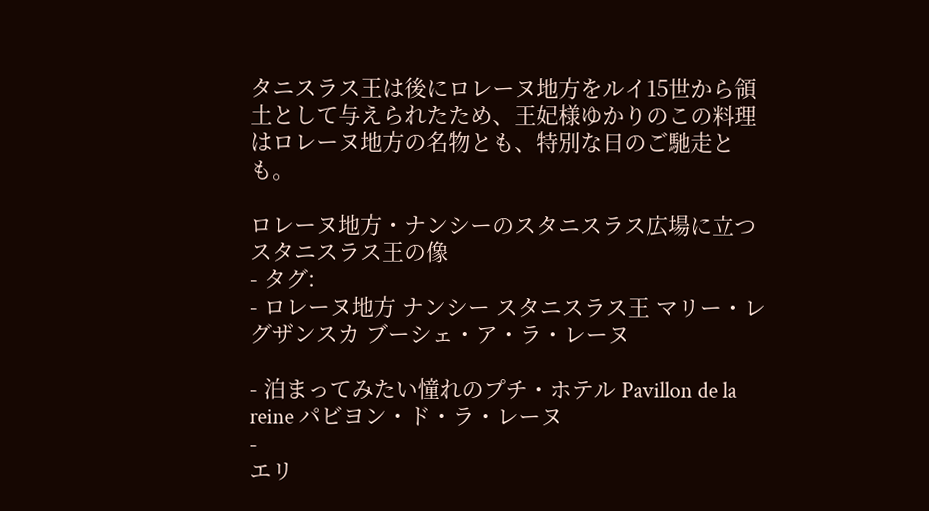タニスラス王は後にロレーヌ地方をルイ15世から領土として与えられたため、王妃様ゆかりのこの料理はロレーヌ地方の名物とも、特別な日のご馳走とも。

ロレーヌ地方・ナンシーのスタニスラス広場に立つスタニスラス王の像
- タグ:
- ロレーヌ地方 ナンシー スタニスラス王 マリー・レグザンスカ ブーシェ・ア・ラ・レーヌ

- 泊まってみたい憧れのプチ・ホテル Pavillon de la reine パビヨン・ド・ラ・レーヌ
-
エリ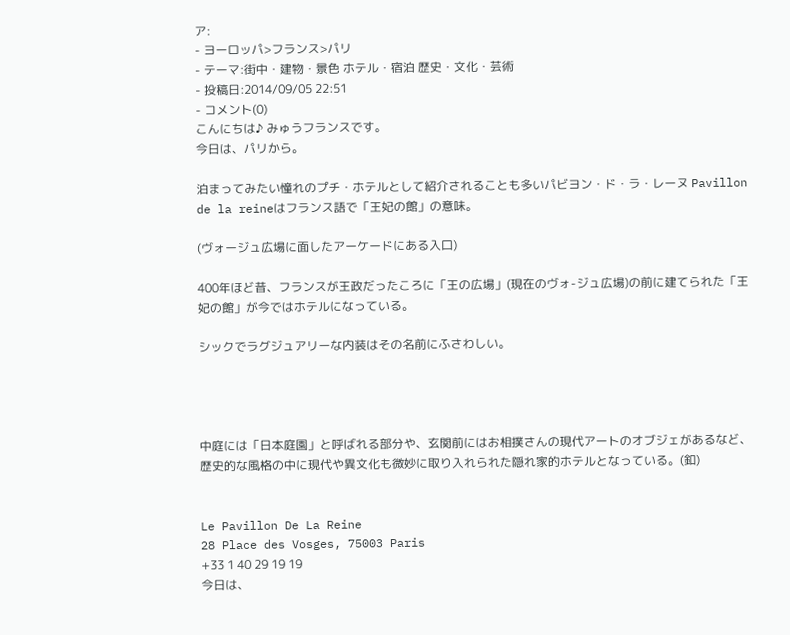ア:
- ヨーロッパ>フランス>パリ
- テーマ:街中・建物・景色 ホテル・宿泊 歴史・文化・芸術
- 投稿日:2014/09/05 22:51
- コメント(0)
こんにちは♪ みゅうフランスです。
今日は、パリから。

泊まってみたい憧れのプチ・ホテルとして紹介されることも多いパビヨン・ド・ラ・レーヌ Pavillon de la reineはフランス語で「王妃の館」の意味。

(ヴォージュ広場に面したアーケードにある入口)

400年ほど昔、フランスが王政だったころに「王の広場」(現在のヴォ-ジュ広場)の前に建てられた「王妃の館」が今ではホテルになっている。

シックでラグジュアリーな内装はその名前にふさわしい。




中庭には「日本庭園」と呼ばれる部分や、玄関前にはお相撲さんの現代アートのオブジェがあるなど、歴史的な風格の中に現代や異文化も微妙に取り入れられた隠れ家的ホテルとなっている。(釦)


Le Pavillon De La Reine
28 Place des Vosges, 75003 Paris
+33 1 40 29 19 19
今日は、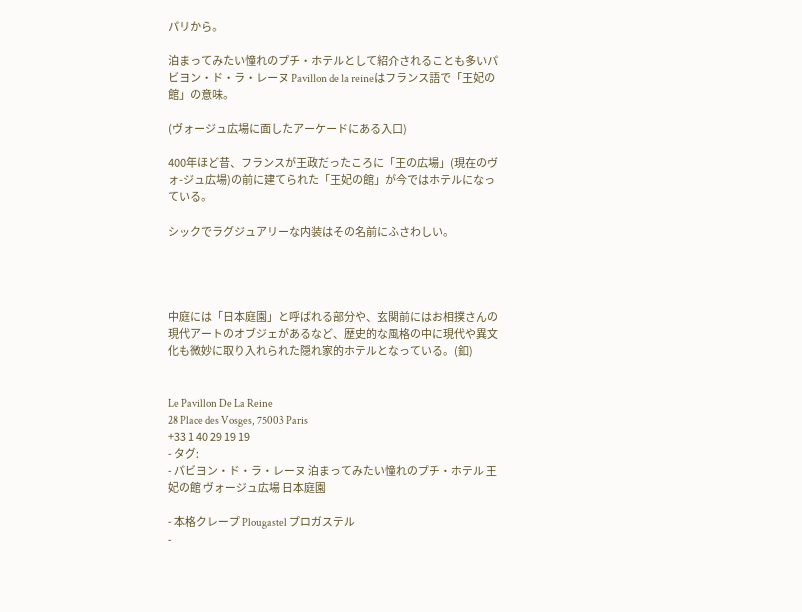パリから。

泊まってみたい憧れのプチ・ホテルとして紹介されることも多いパビヨン・ド・ラ・レーヌ Pavillon de la reineはフランス語で「王妃の館」の意味。

(ヴォージュ広場に面したアーケードにある入口)

400年ほど昔、フランスが王政だったころに「王の広場」(現在のヴォ-ジュ広場)の前に建てられた「王妃の館」が今ではホテルになっている。

シックでラグジュアリーな内装はその名前にふさわしい。




中庭には「日本庭園」と呼ばれる部分や、玄関前にはお相撲さんの現代アートのオブジェがあるなど、歴史的な風格の中に現代や異文化も微妙に取り入れられた隠れ家的ホテルとなっている。(釦)


Le Pavillon De La Reine
28 Place des Vosges, 75003 Paris
+33 1 40 29 19 19
- タグ:
- パビヨン・ド・ラ・レーヌ 泊まってみたい憧れのプチ・ホテル 王妃の館 ヴォージュ広場 日本庭園

- 本格クレープ Plougastel プロガステル
-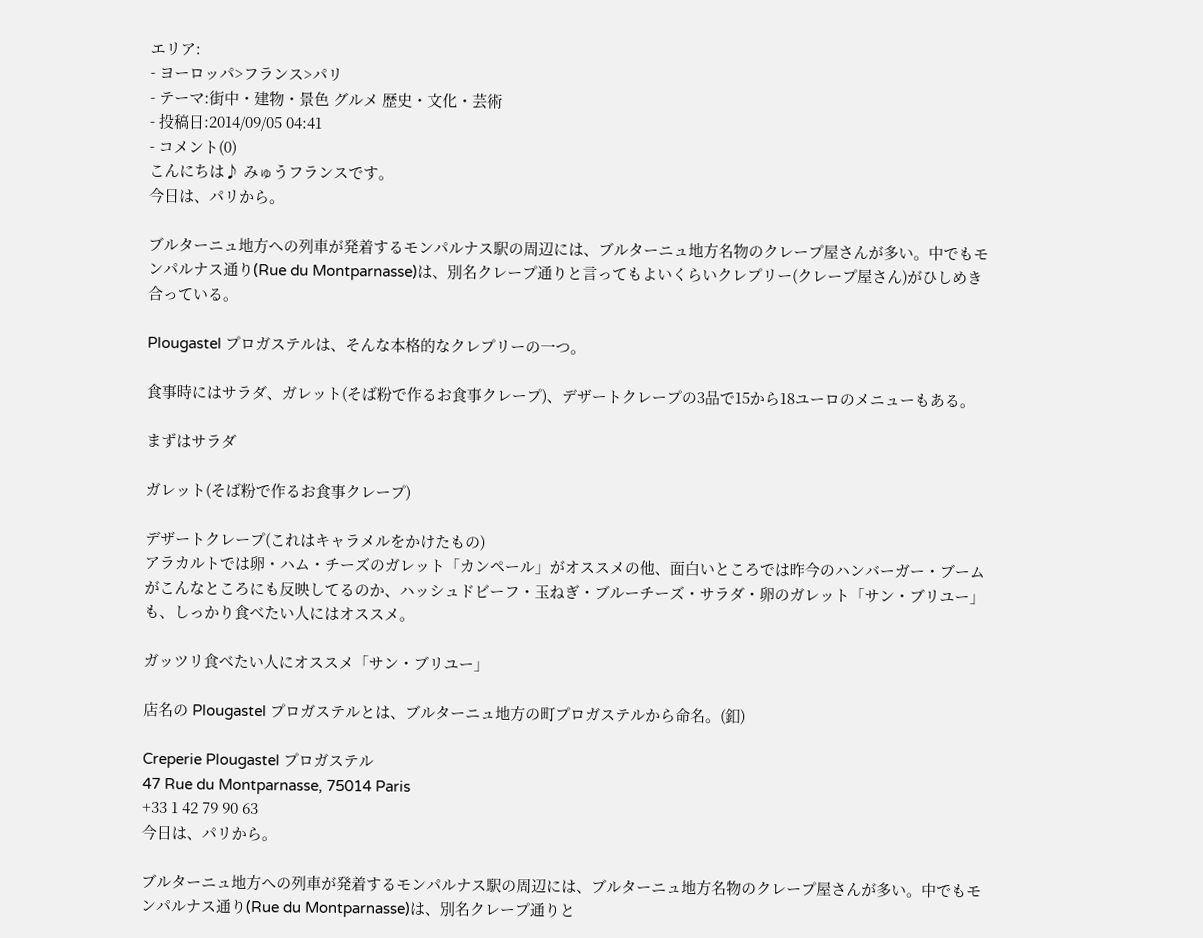エリア:
- ヨーロッパ>フランス>パリ
- テーマ:街中・建物・景色 グルメ 歴史・文化・芸術
- 投稿日:2014/09/05 04:41
- コメント(0)
こんにちは♪ みゅうフランスです。
今日は、パリから。

ブルターニュ地方への列車が発着するモンパルナス駅の周辺には、ブルターニュ地方名物のクレープ屋さんが多い。中でもモンパルナス通り(Rue du Montparnasse)は、別名クレープ通りと言ってもよいくらいクレプリー(クレープ屋さん)がひしめき合っている。

Plougastel プロガステルは、そんな本格的なクレプリーの一つ。

食事時にはサラダ、ガレット(そば粉で作るお食事クレープ)、デザートクレープの3品で15から18ユーロのメニューもある。

まずはサラダ

ガレット(そば粉で作るお食事クレープ)

デザートクレープ(これはキャラメルをかけたもの)
アラカルトでは卵・ハム・チーズのガレット「カンペール」がオススメの他、面白いところでは昨今のハンバーガー・ブームがこんなところにも反映してるのか、ハッシュドビーフ・玉ねぎ・ブルーチーズ・サラダ・卵のガレット「サン・ブリユー」も、しっかり食べたい人にはオススメ。

ガッツリ食べたい人にオススメ「サン・ブリユー」

店名の Plougastel プロガステルとは、ブルターニュ地方の町プロガステルから命名。(釦)

Creperie Plougastel プロガステル
47 Rue du Montparnasse, 75014 Paris
+33 1 42 79 90 63
今日は、パリから。

ブルターニュ地方への列車が発着するモンパルナス駅の周辺には、ブルターニュ地方名物のクレープ屋さんが多い。中でもモンパルナス通り(Rue du Montparnasse)は、別名クレープ通りと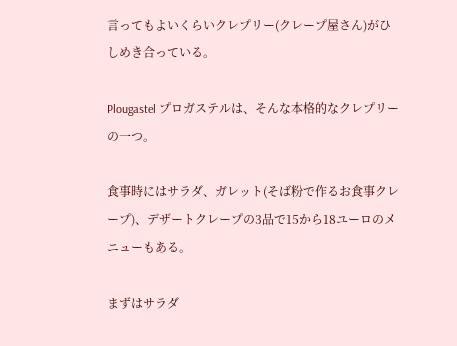言ってもよいくらいクレプリー(クレープ屋さん)がひしめき合っている。

Plougastel プロガステルは、そんな本格的なクレプリーの一つ。

食事時にはサラダ、ガレット(そば粉で作るお食事クレープ)、デザートクレープの3品で15から18ユーロのメニューもある。

まずはサラダ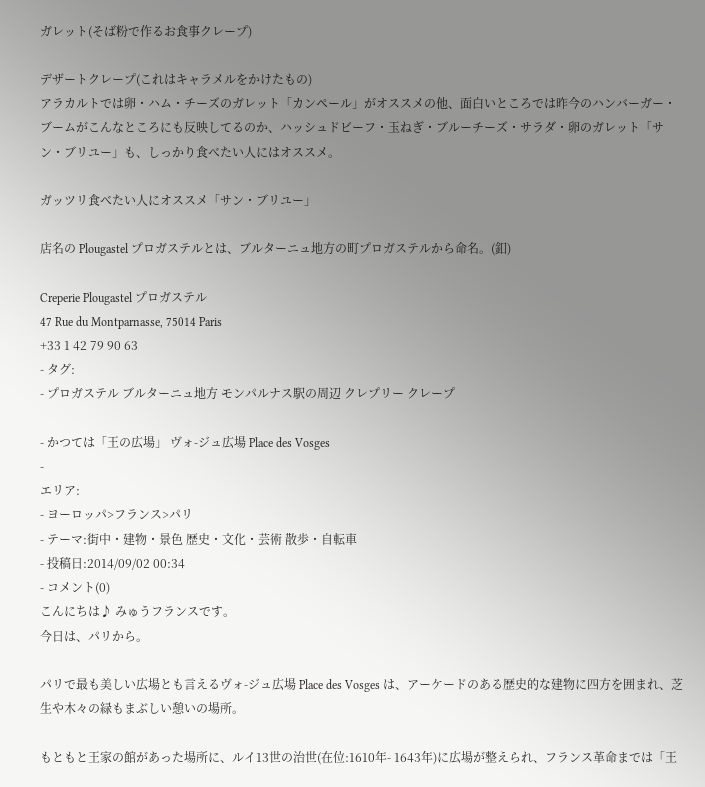ガレット(そば粉で作るお食事クレープ)

デザートクレープ(これはキャラメルをかけたもの)
アラカルトでは卵・ハム・チーズのガレット「カンペール」がオススメの他、面白いところでは昨今のハンバーガー・ブームがこんなところにも反映してるのか、ハッシュドビーフ・玉ねぎ・ブルーチーズ・サラダ・卵のガレット「サン・ブリユー」も、しっかり食べたい人にはオススメ。

ガッツリ食べたい人にオススメ「サン・ブリユー」

店名の Plougastel プロガステルとは、ブルターニュ地方の町プロガステルから命名。(釦)

Creperie Plougastel プロガステル
47 Rue du Montparnasse, 75014 Paris
+33 1 42 79 90 63
- タグ:
- プロガステル ブルターニュ地方 モンパルナス駅の周辺 クレプリー クレープ

- かつては「王の広場」 ヴォ-ジュ広場 Place des Vosges
-
エリア:
- ヨーロッパ>フランス>パリ
- テーマ:街中・建物・景色 歴史・文化・芸術 散歩・自転車
- 投稿日:2014/09/02 00:34
- コメント(0)
こんにちは♪ みゅうフランスです。
今日は、パリから。

パリで最も美しい広場とも言えるヴォ-ジュ広場 Place des Vosges は、アーケードのある歴史的な建物に四方を囲まれ、芝生や木々の緑もまぶしい憩いの場所。

もともと王家の館があった場所に、ルイ13世の治世(在位:1610年- 1643年)に広場が整えられ、フランス革命までは「王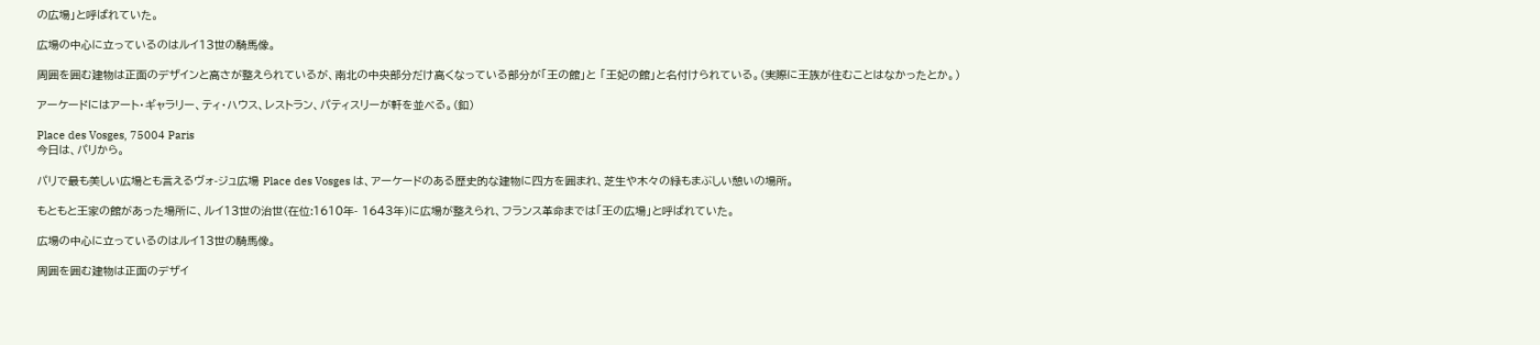の広場」と呼ばれていた。

広場の中心に立っているのはルイ13世の騎馬像。

周囲を囲む建物は正面のデザインと高さが整えられているが、南北の中央部分だけ高くなっている部分が「王の館」と 「王妃の館」と名付けられている。(実際に王族が住むことはなかったとか。)

アーケードにはアート・ギャラリー、ティ・ハウス、レストラン、パティスリーが軒を並べる。(釦)

Place des Vosges, 75004 Paris
今日は、パリから。

パリで最も美しい広場とも言えるヴォ-ジュ広場 Place des Vosges は、アーケードのある歴史的な建物に四方を囲まれ、芝生や木々の緑もまぶしい憩いの場所。

もともと王家の館があった場所に、ルイ13世の治世(在位:1610年- 1643年)に広場が整えられ、フランス革命までは「王の広場」と呼ばれていた。

広場の中心に立っているのはルイ13世の騎馬像。

周囲を囲む建物は正面のデザイ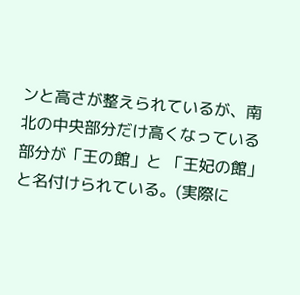ンと高さが整えられているが、南北の中央部分だけ高くなっている部分が「王の館」と 「王妃の館」と名付けられている。(実際に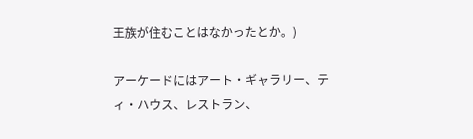王族が住むことはなかったとか。)

アーケードにはアート・ギャラリー、ティ・ハウス、レストラン、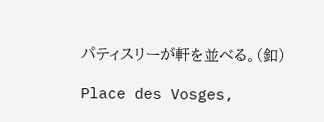パティスリーが軒を並べる。(釦)

Place des Vosges,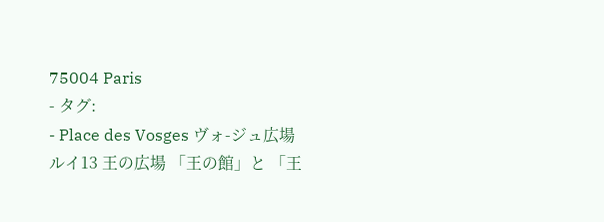75004 Paris
- タグ:
- Place des Vosges ヴォ-ジュ広場 ルイ13 王の広場 「王の館」と 「王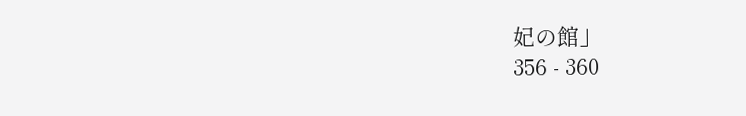妃の館」
356 - 360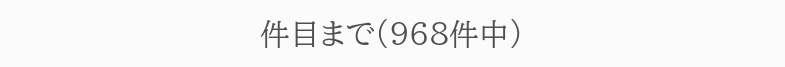件目まで(968件中)